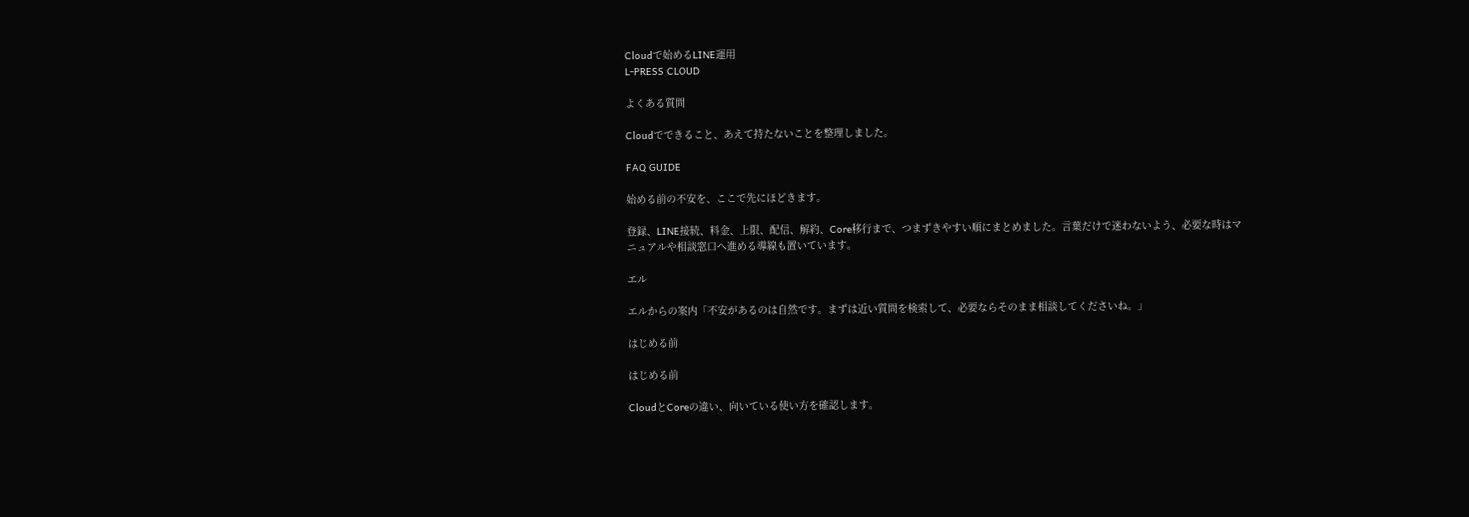Cloudで始めるLINE運用
L-PRESS CLOUD

よくある質問

Cloudでできること、あえて持たないことを整理しました。

FAQ GUIDE

始める前の不安を、ここで先にほどきます。

登録、LINE接続、料金、上限、配信、解約、Core移行まで、つまずきやすい順にまとめました。言葉だけで迷わないよう、必要な時はマニュアルや相談窓口へ進める導線も置いています。

エル

エルからの案内「不安があるのは自然です。まずは近い質問を検索して、必要ならそのまま相談してくださいね。」

はじめる前

はじめる前

CloudとCoreの違い、向いている使い方を確認します。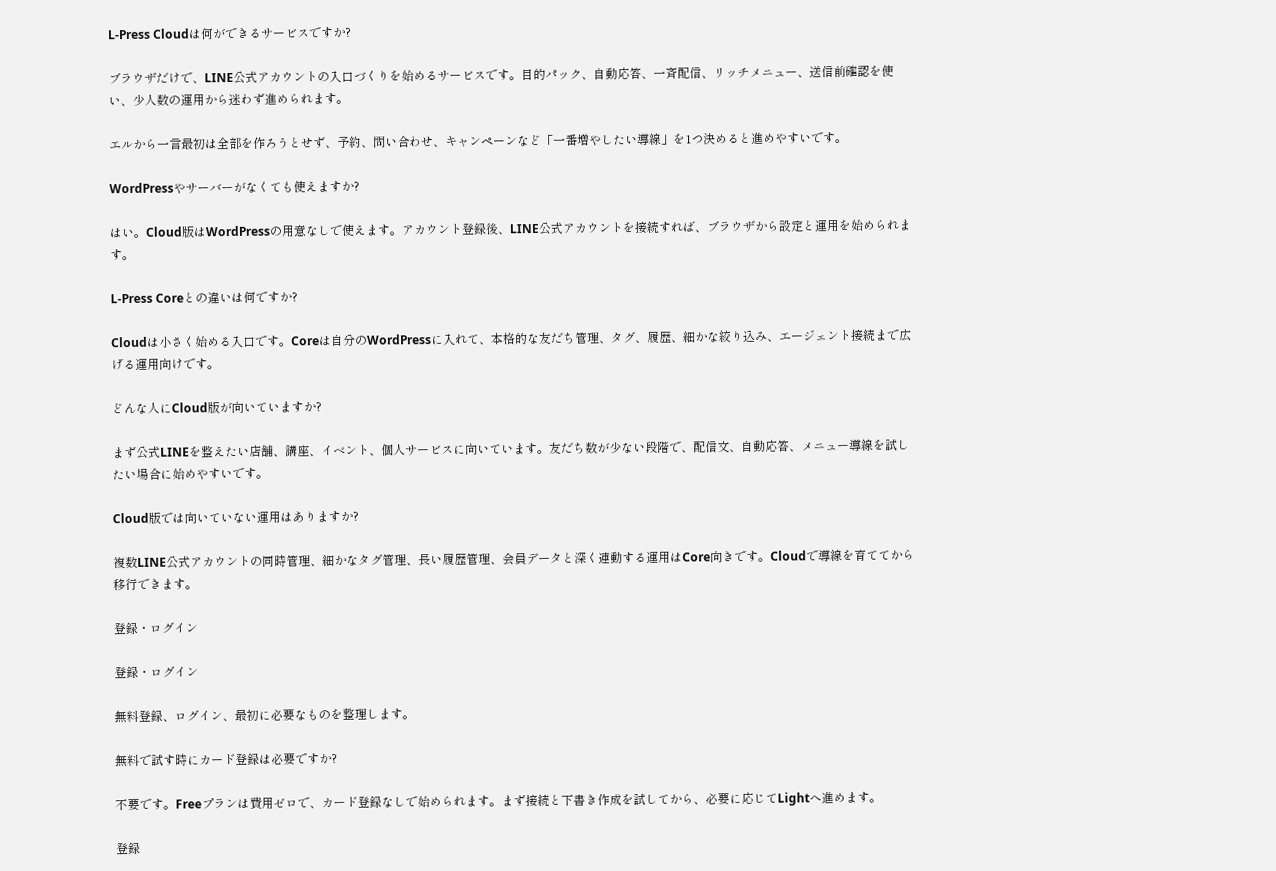L-Press Cloudは何ができるサービスですか?

ブラウザだけで、LINE公式アカウントの入口づくりを始めるサービスです。目的パック、自動応答、一斉配信、リッチメニュー、送信前確認を使い、少人数の運用から迷わず進められます。

エルから一言最初は全部を作ろうとせず、予約、問い合わせ、キャンペーンなど「一番増やしたい導線」を1つ決めると進めやすいです。

WordPressやサーバーがなくても使えますか?

はい。Cloud版はWordPressの用意なしで使えます。アカウント登録後、LINE公式アカウントを接続すれば、ブラウザから設定と運用を始められます。

L-Press Coreとの違いは何ですか?

Cloudは小さく始める入口です。Coreは自分のWordPressに入れて、本格的な友だち管理、タグ、履歴、細かな絞り込み、エージェント接続まで広げる運用向けです。

どんな人にCloud版が向いていますか?

まず公式LINEを整えたい店舗、講座、イベント、個人サービスに向いています。友だち数が少ない段階で、配信文、自動応答、メニュー導線を試したい場合に始めやすいです。

Cloud版では向いていない運用はありますか?

複数LINE公式アカウントの同時管理、細かなタグ管理、長い履歴管理、会員データと深く連動する運用はCore向きです。Cloudで導線を育ててから移行できます。

登録・ログイン

登録・ログイン

無料登録、ログイン、最初に必要なものを整理します。

無料で試す時にカード登録は必要ですか?

不要です。Freeプランは費用ゼロで、カード登録なしで始められます。まず接続と下書き作成を試してから、必要に応じてLightへ進めます。

登録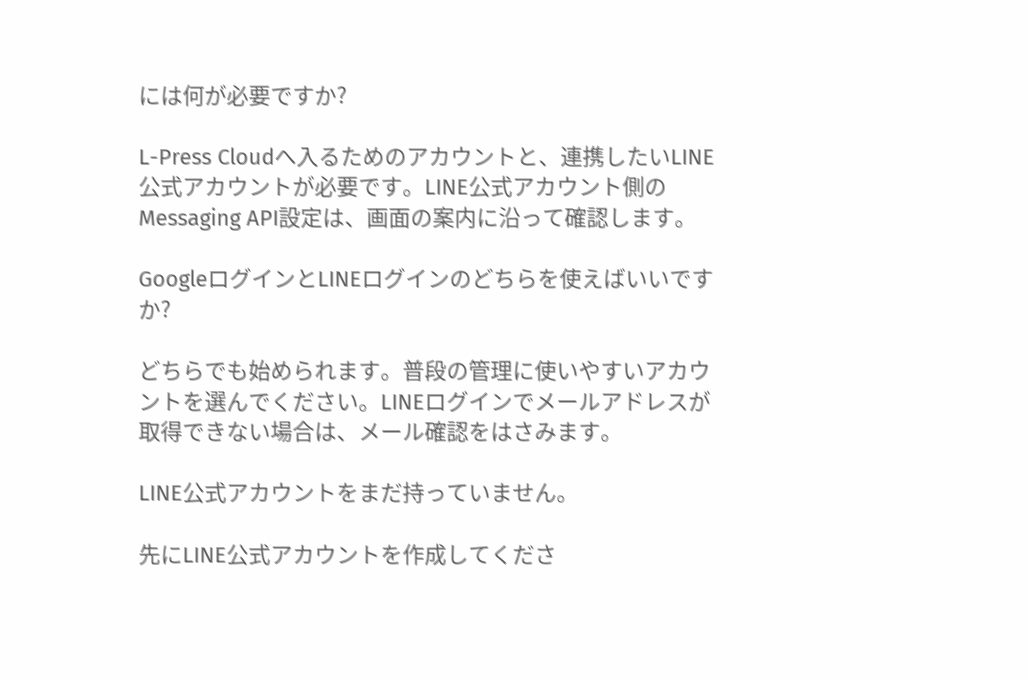には何が必要ですか?

L-Press Cloudへ入るためのアカウントと、連携したいLINE公式アカウントが必要です。LINE公式アカウント側のMessaging API設定は、画面の案内に沿って確認します。

GoogleログインとLINEログインのどちらを使えばいいですか?

どちらでも始められます。普段の管理に使いやすいアカウントを選んでください。LINEログインでメールアドレスが取得できない場合は、メール確認をはさみます。

LINE公式アカウントをまだ持っていません。

先にLINE公式アカウントを作成してくださ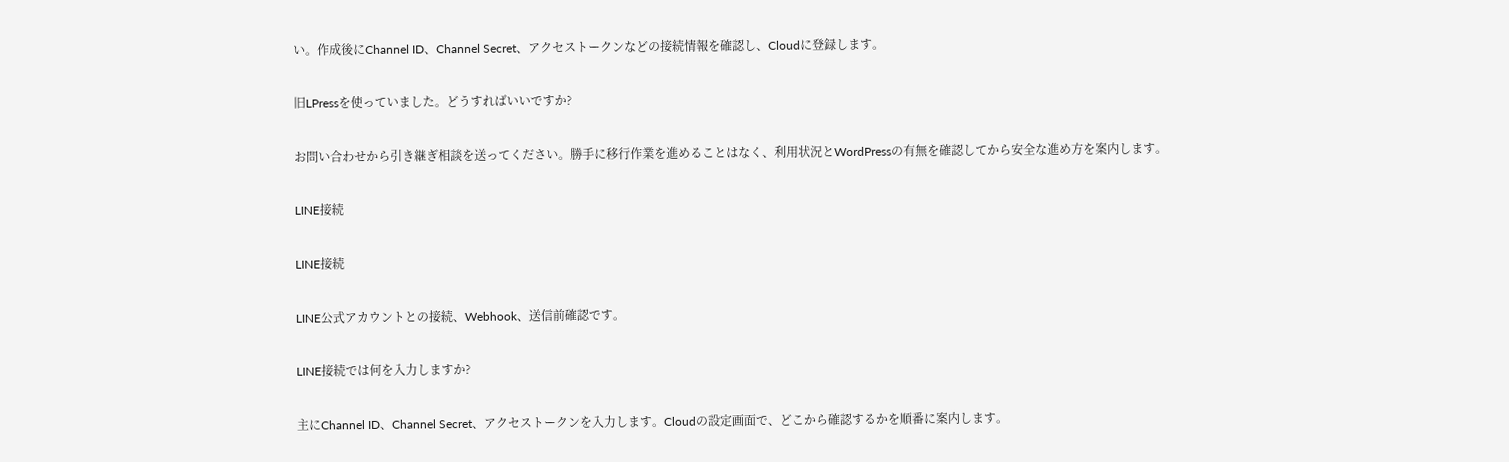い。作成後にChannel ID、Channel Secret、アクセストークンなどの接続情報を確認し、Cloudに登録します。

旧LPressを使っていました。どうすればいいですか?

お問い合わせから引き継ぎ相談を送ってください。勝手に移行作業を進めることはなく、利用状況とWordPressの有無を確認してから安全な進め方を案内します。

LINE接続

LINE接続

LINE公式アカウントとの接続、Webhook、送信前確認です。

LINE接続では何を入力しますか?

主にChannel ID、Channel Secret、アクセストークンを入力します。Cloudの設定画面で、どこから確認するかを順番に案内します。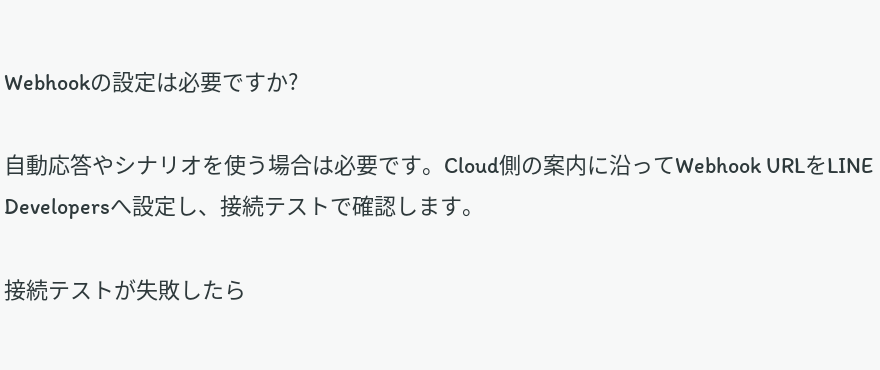Webhookの設定は必要ですか?

自動応答やシナリオを使う場合は必要です。Cloud側の案内に沿ってWebhook URLをLINE Developersへ設定し、接続テストで確認します。

接続テストが失敗したら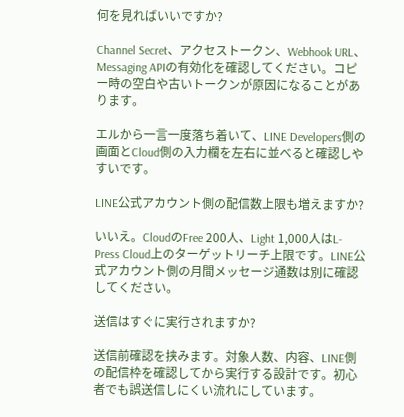何を見ればいいですか?

Channel Secret、アクセストークン、Webhook URL、Messaging APIの有効化を確認してください。コピー時の空白や古いトークンが原因になることがあります。

エルから一言一度落ち着いて、LINE Developers側の画面とCloud側の入力欄を左右に並べると確認しやすいです。

LINE公式アカウント側の配信数上限も増えますか?

いいえ。CloudのFree 200人、Light 1,000人はL-Press Cloud上のターゲットリーチ上限です。LINE公式アカウント側の月間メッセージ通数は別に確認してください。

送信はすぐに実行されますか?

送信前確認を挟みます。対象人数、内容、LINE側の配信枠を確認してから実行する設計です。初心者でも誤送信しにくい流れにしています。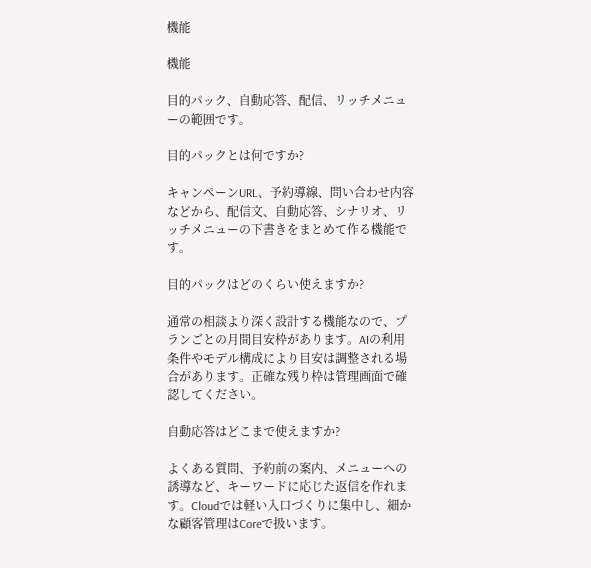機能

機能

目的パック、自動応答、配信、リッチメニューの範囲です。

目的パックとは何ですか?

キャンペーンURL、予約導線、問い合わせ内容などから、配信文、自動応答、シナリオ、リッチメニューの下書きをまとめて作る機能です。

目的パックはどのくらい使えますか?

通常の相談より深く設計する機能なので、プランごとの月間目安枠があります。AIの利用条件やモデル構成により目安は調整される場合があります。正確な残り枠は管理画面で確認してください。

自動応答はどこまで使えますか?

よくある質問、予約前の案内、メニューへの誘導など、キーワードに応じた返信を作れます。Cloudでは軽い入口づくりに集中し、細かな顧客管理はCoreで扱います。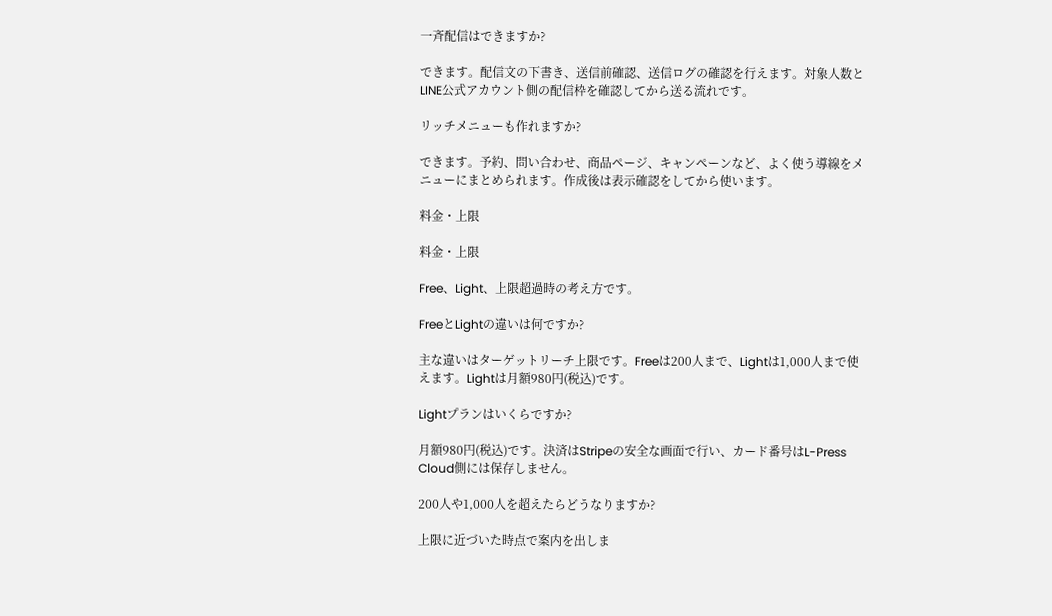一斉配信はできますか?

できます。配信文の下書き、送信前確認、送信ログの確認を行えます。対象人数とLINE公式アカウント側の配信枠を確認してから送る流れです。

リッチメニューも作れますか?

できます。予約、問い合わせ、商品ページ、キャンペーンなど、よく使う導線をメニューにまとめられます。作成後は表示確認をしてから使います。

料金・上限

料金・上限

Free、Light、上限超過時の考え方です。

FreeとLightの違いは何ですか?

主な違いはターゲットリーチ上限です。Freeは200人まで、Lightは1,000人まで使えます。Lightは月額980円(税込)です。

Lightプランはいくらですか?

月額980円(税込)です。決済はStripeの安全な画面で行い、カード番号はL-Press Cloud側には保存しません。

200人や1,000人を超えたらどうなりますか?

上限に近づいた時点で案内を出しま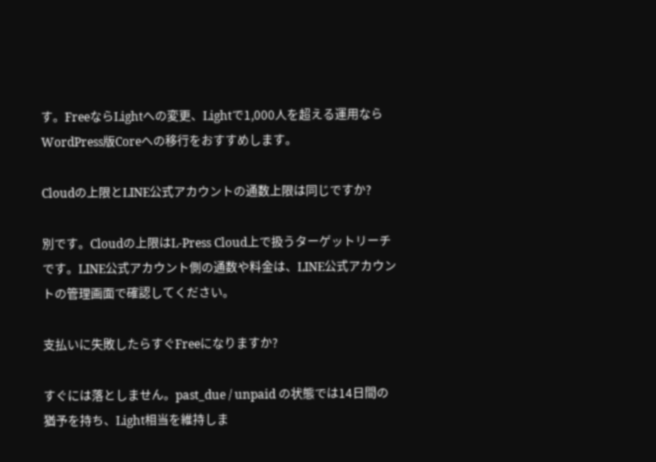す。FreeならLightへの変更、Lightで1,000人を超える運用ならWordPress版Coreへの移行をおすすめします。

Cloudの上限とLINE公式アカウントの通数上限は同じですか?

別です。Cloudの上限はL-Press Cloud上で扱うターゲットリーチです。LINE公式アカウント側の通数や料金は、LINE公式アカウントの管理画面で確認してください。

支払いに失敗したらすぐFreeになりますか?

すぐには落としません。past_due / unpaid の状態では14日間の猶予を持ち、Light相当を維持しま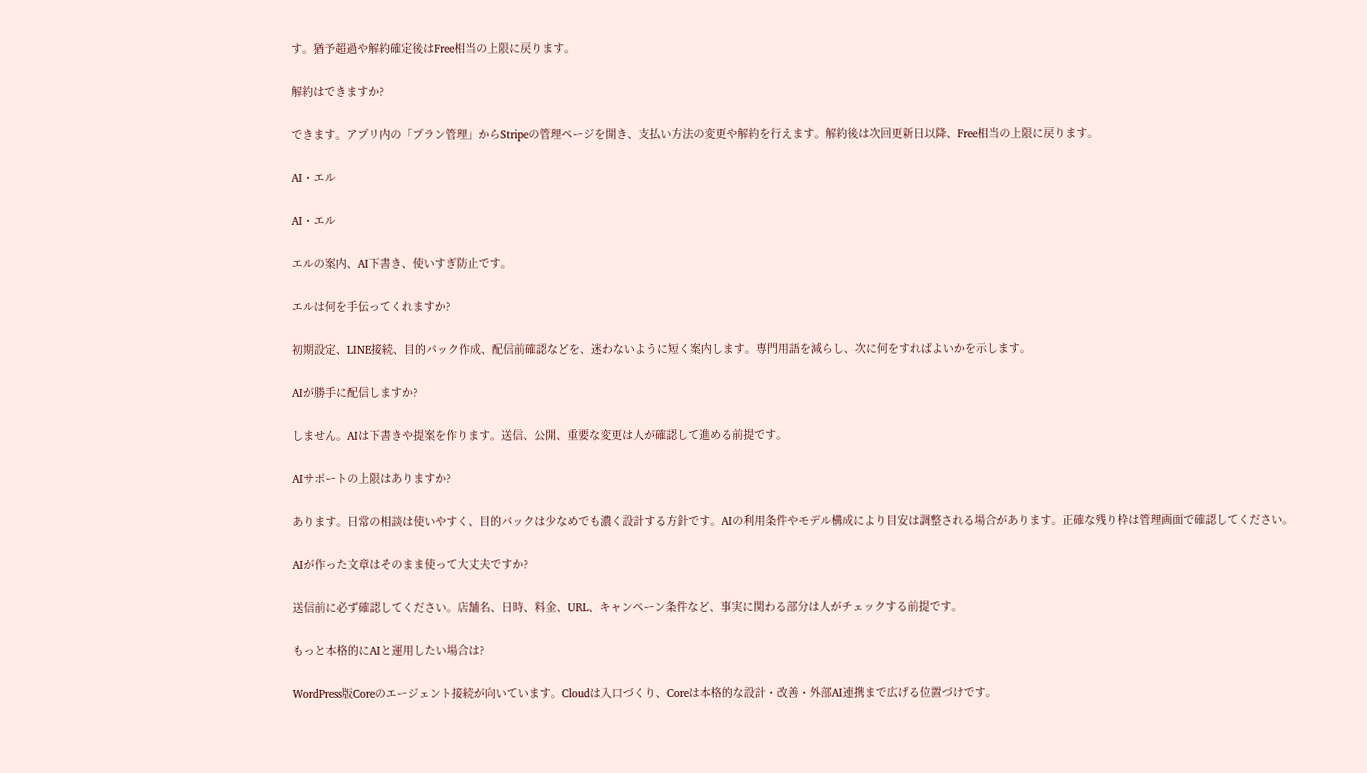す。猶予超過や解約確定後はFree相当の上限に戻ります。

解約はできますか?

できます。アプリ内の「プラン管理」からStripeの管理ページを開き、支払い方法の変更や解約を行えます。解約後は次回更新日以降、Free相当の上限に戻ります。

AI・エル

AI・エル

エルの案内、AI下書き、使いすぎ防止です。

エルは何を手伝ってくれますか?

初期設定、LINE接続、目的パック作成、配信前確認などを、迷わないように短く案内します。専門用語を減らし、次に何をすればよいかを示します。

AIが勝手に配信しますか?

しません。AIは下書きや提案を作ります。送信、公開、重要な変更は人が確認して進める前提です。

AIサポートの上限はありますか?

あります。日常の相談は使いやすく、目的パックは少なめでも濃く設計する方針です。AIの利用条件やモデル構成により目安は調整される場合があります。正確な残り枠は管理画面で確認してください。

AIが作った文章はそのまま使って大丈夫ですか?

送信前に必ず確認してください。店舗名、日時、料金、URL、キャンペーン条件など、事実に関わる部分は人がチェックする前提です。

もっと本格的にAIと運用したい場合は?

WordPress版Coreのエージェント接続が向いています。Cloudは入口づくり、Coreは本格的な設計・改善・外部AI連携まで広げる位置づけです。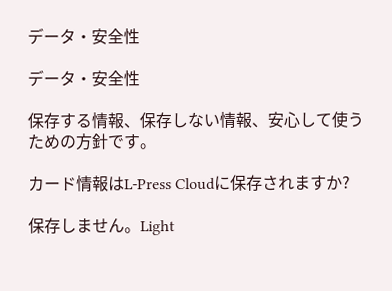データ・安全性

データ・安全性

保存する情報、保存しない情報、安心して使うための方針です。

カード情報はL-Press Cloudに保存されますか?

保存しません。Light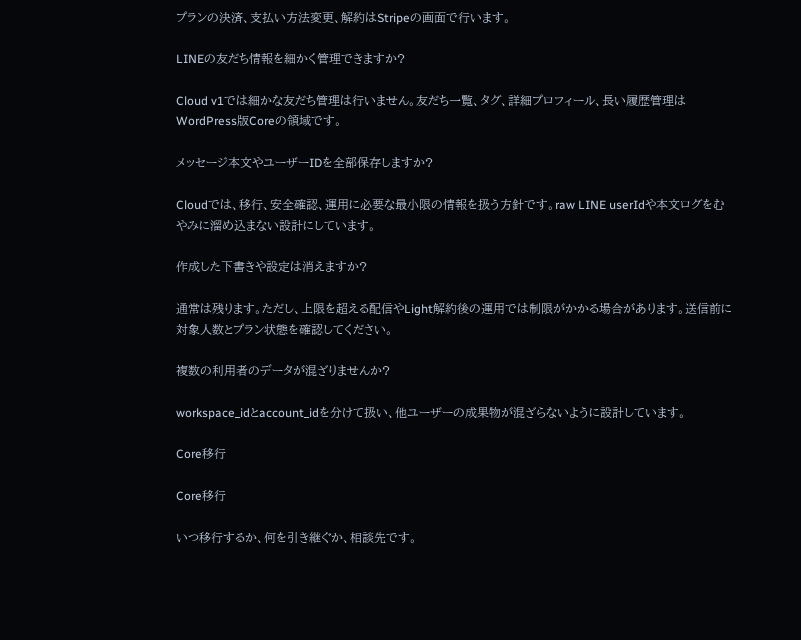プランの決済、支払い方法変更、解約はStripeの画面で行います。

LINEの友だち情報を細かく管理できますか?

Cloud v1では細かな友だち管理は行いません。友だち一覧、タグ、詳細プロフィール、長い履歴管理はWordPress版Coreの領域です。

メッセージ本文やユーザーIDを全部保存しますか?

Cloudでは、移行、安全確認、運用に必要な最小限の情報を扱う方針です。raw LINE userIdや本文ログをむやみに溜め込まない設計にしています。

作成した下書きや設定は消えますか?

通常は残ります。ただし、上限を超える配信やLight解約後の運用では制限がかかる場合があります。送信前に対象人数とプラン状態を確認してください。

複数の利用者のデータが混ざりませんか?

workspace_idとaccount_idを分けて扱い、他ユーザーの成果物が混ざらないように設計しています。

Core移行

Core移行

いつ移行するか、何を引き継ぐか、相談先です。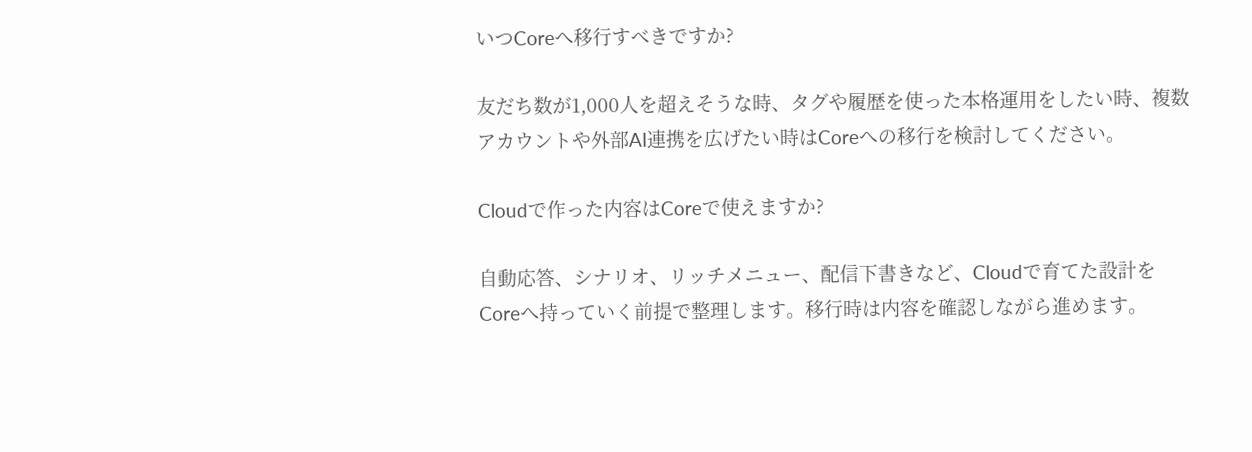いつCoreへ移行すべきですか?

友だち数が1,000人を超えそうな時、タグや履歴を使った本格運用をしたい時、複数アカウントや外部AI連携を広げたい時はCoreへの移行を検討してください。

Cloudで作った内容はCoreで使えますか?

自動応答、シナリオ、リッチメニュー、配信下書きなど、Cloudで育てた設計をCoreへ持っていく前提で整理します。移行時は内容を確認しながら進めます。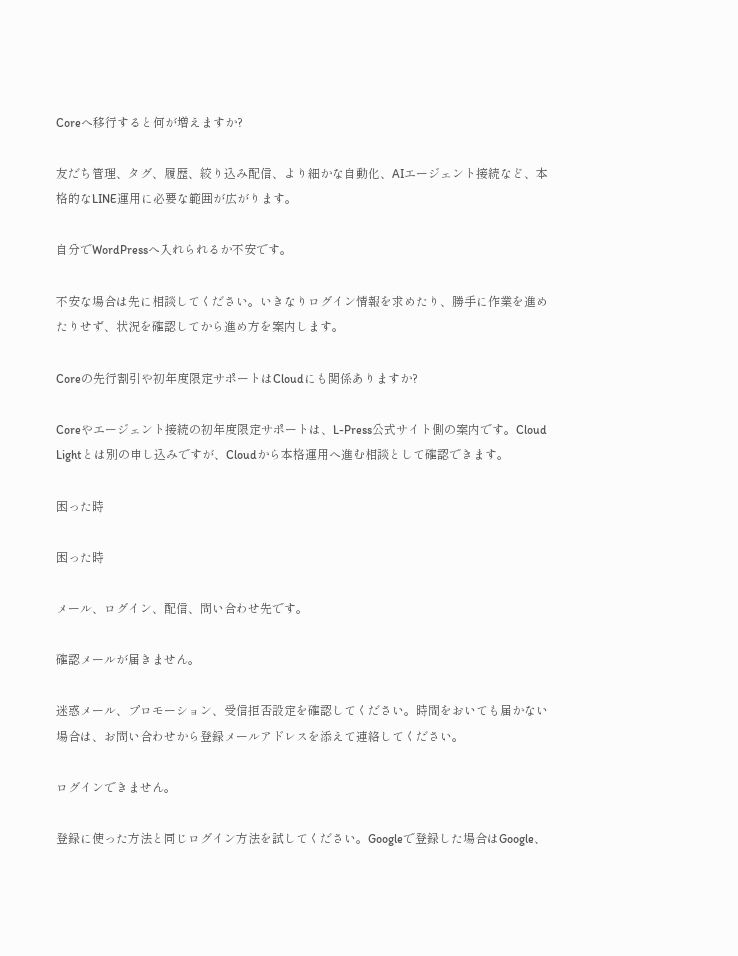Coreへ移行すると何が増えますか?

友だち管理、タグ、履歴、絞り込み配信、より細かな自動化、AIエージェント接続など、本格的なLINE運用に必要な範囲が広がります。

自分でWordPressへ入れられるか不安です。

不安な場合は先に相談してください。いきなりログイン情報を求めたり、勝手に作業を進めたりせず、状況を確認してから進め方を案内します。

Coreの先行割引や初年度限定サポートはCloudにも関係ありますか?

Coreやエージェント接続の初年度限定サポートは、L-Press公式サイト側の案内です。Cloud Lightとは別の申し込みですが、Cloudから本格運用へ進む相談として確認できます。

困った時

困った時

メール、ログイン、配信、問い合わせ先です。

確認メールが届きません。

迷惑メール、プロモーション、受信拒否設定を確認してください。時間をおいても届かない場合は、お問い合わせから登録メールアドレスを添えて連絡してください。

ログインできません。

登録に使った方法と同じログイン方法を試してください。Googleで登録した場合はGoogle、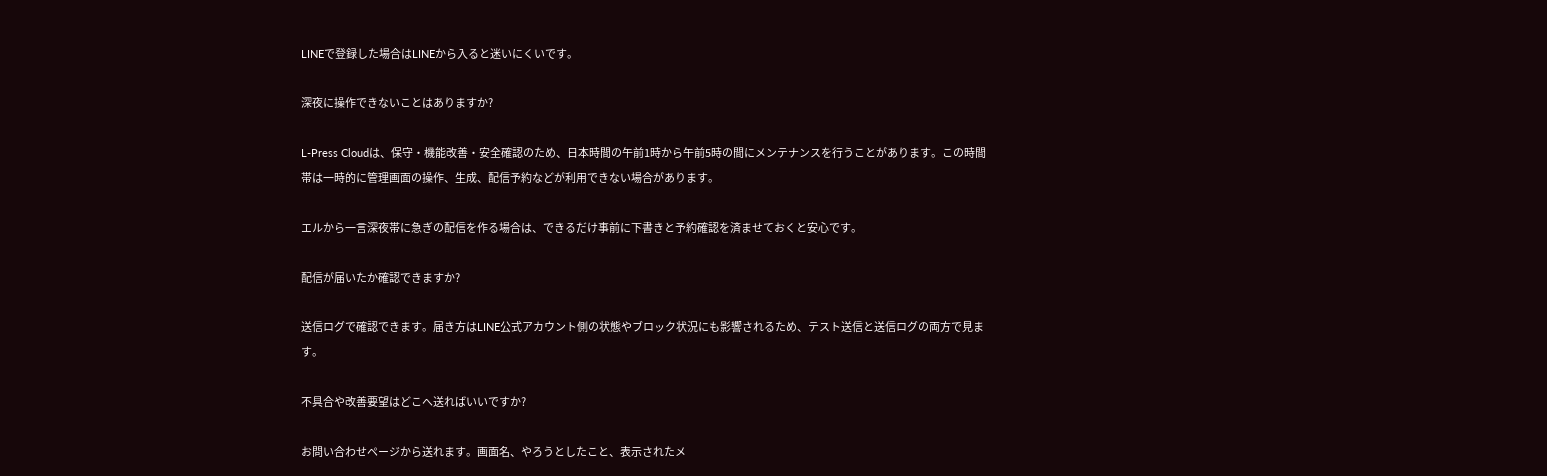LINEで登録した場合はLINEから入ると迷いにくいです。

深夜に操作できないことはありますか?

L-Press Cloudは、保守・機能改善・安全確認のため、日本時間の午前1時から午前5時の間にメンテナンスを行うことがあります。この時間帯は一時的に管理画面の操作、生成、配信予約などが利用できない場合があります。

エルから一言深夜帯に急ぎの配信を作る場合は、できるだけ事前に下書きと予約確認を済ませておくと安心です。

配信が届いたか確認できますか?

送信ログで確認できます。届き方はLINE公式アカウント側の状態やブロック状況にも影響されるため、テスト送信と送信ログの両方で見ます。

不具合や改善要望はどこへ送ればいいですか?

お問い合わせページから送れます。画面名、やろうとしたこと、表示されたメ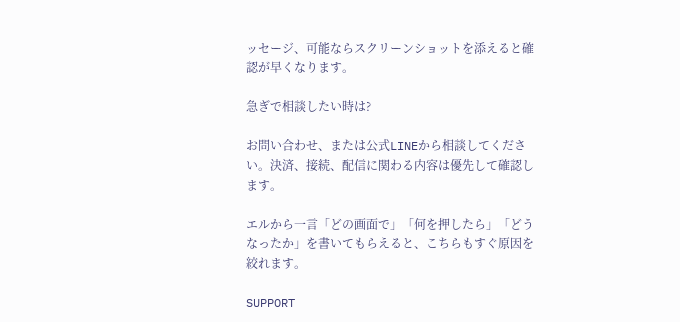ッセージ、可能ならスクリーンショットを添えると確認が早くなります。

急ぎで相談したい時は?

お問い合わせ、または公式LINEから相談してください。決済、接続、配信に関わる内容は優先して確認します。

エルから一言「どの画面で」「何を押したら」「どうなったか」を書いてもらえると、こちらもすぐ原因を絞れます。

SUPPORT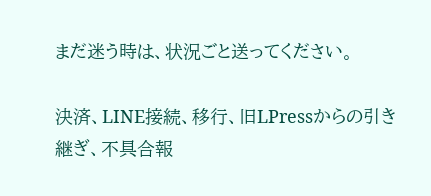まだ迷う時は、状況ごと送ってください。

決済、LINE接続、移行、旧LPressからの引き継ぎ、不具合報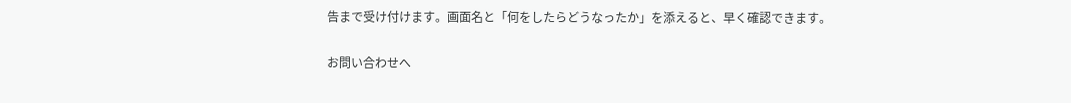告まで受け付けます。画面名と「何をしたらどうなったか」を添えると、早く確認できます。

お問い合わせへ